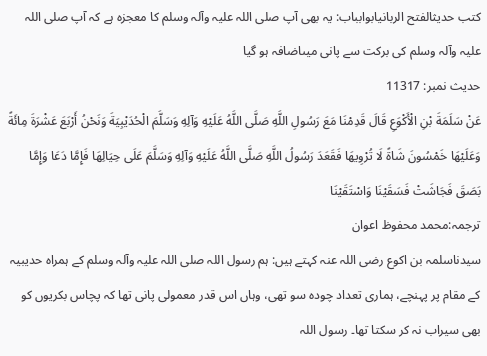کتب حدیثالفتح الربانیابوابباب: یہ بھی آپ صلی اللہ علیہ وآلہ وسلم کا معجزہ ہے کہ آپ صلی اللہ علیہ وآلہ وسلم کی برکت سے پانی میںاضافہ ہو گیا
حدیث نمبر: 11317
عَنْ سَلَمَةَ بْنِ الْأَكْوَعِ قَالَ قَدِمْنَا مَعَ رَسُولِ اللَّهِ صَلَّى اللَّهُ عَلَيْهِ وَآلِهِ وَسَلَّمَ الْحُدَيْبِيَةَ وَنَحْنُ أَرْبَعَ عَشْرَةَ مِائَةً وَعَلَيْهَا خَمْسُونَ شَاةً لَا تُرْوِيهَا فَقَعَدَ رَسُولُ اللَّهِ صَلَّى اللَّهُ عَلَيْهِ وَآلِهِ وَسَلَّمَ عَلَى حِيَالِهَا فَإِمَّا دَعَا وَإِمَّا بَصَقَ فَجَاشَتْ فَسَقَيْنَا وَاسْتَقَيْنَا
ترجمہ:محمد محفوظ اعوان
سیدناسلمہ بن اکوع رضی اللہ عنہ کہتے ہیں: ہم رسول اللہ صلی اللہ علیہ وآلہ وسلم کے ہمراہ حدیبیہ کے مقام پر پہنچے، ہماری تعداد چودہ سو تھی، وہاں اس قدر معمولی پانی تھا کہ پچاس بکریوں کو بھی سیراب نہ کر سکتا تھا۔ رسول اللہ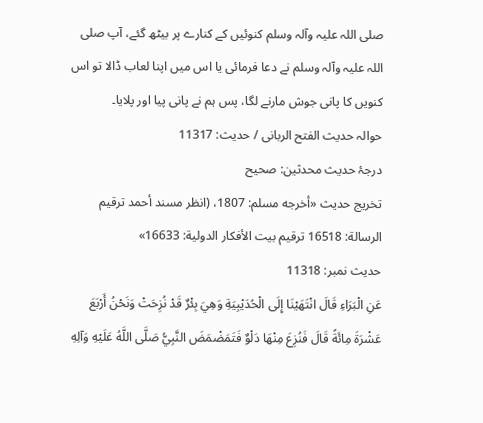صلی اللہ علیہ وآلہ وسلم کنوئیں کے کنارے پر بیٹھ گئے، آپ صلی اللہ علیہ وآلہ وسلم نے دعا فرمائی یا اس میں اپنا لعاب ڈالا تو اس کنویں کا پانی جوش مارنے لگا، پس ہم نے پانی پیا اور پلایا۔
حوالہ حدیث الفتح الربانی / حدیث: 11317
درجۂ حدیث محدثین: صحیح
تخریج حدیث «أخرجه مسلم: 1807، (انظر مسند أحمد ترقيم الرسالة: 16518 ترقیم بيت الأفكار الدولية: 16633»
حدیث نمبر: 11318
عَنِ الْبَرَاءِ قَالَ انْتَهَيْنَا إِلَى الْحُدَيْبِيَةِ وَهِيَ بِئْرٌ قَدْ نُزِحَتْ وَنَحْنُ أَرْبَعَ عَشْرَةَ مِائَةً قَالَ فَنُزِعَ مِنْهَا دَلْوٌ فَتَمَضْمَضَ النَّبِيُّ صَلَّى اللَّهُ عَلَيْهِ وَآلِهِ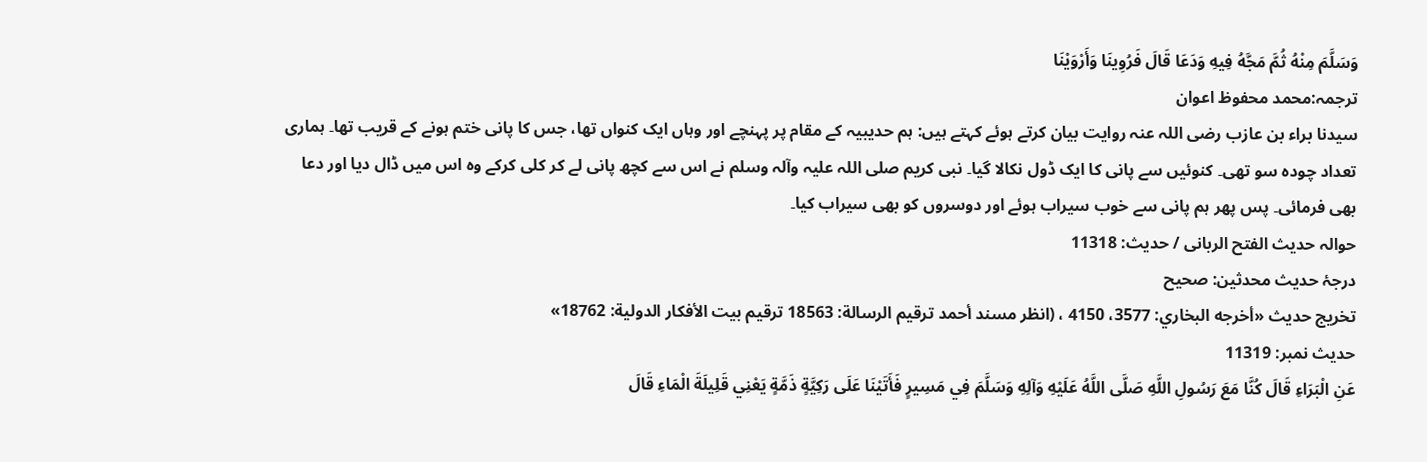وَسَلَّمَ مِنْهُ ثُمَّ مَجَّهُ فِيهِ وَدَعَا قَالَ فَرُوِينَا وَأَرْوَيْنَا
ترجمہ:محمد محفوظ اعوان
سیدنا براء بن عازب رضی اللہ عنہ روایت بیان کرتے ہوئے کہتے ہیں: ہم حدیبیہ کے مقام پر پہنچے اور وہاں ایک کنواں تھا، جس کا پانی ختم ہونے کے قریب تھا۔ ہماری تعداد چودہ سو تھی۔ کنوئیں سے پانی کا ایک ڈول نکالا گیا۔ نبی کریم صلی اللہ علیہ وآلہ وسلم نے اس سے کچھ پانی لے کر کلی کرکے وہ اس میں ڈال دیا اور دعا بھی فرمائی۔ پس پھر ہم پانی سے خوب سیراب ہوئے اور دوسروں کو بھی سیراب کیا۔
حوالہ حدیث الفتح الربانی / حدیث: 11318
درجۂ حدیث محدثین: صحیح
تخریج حدیث «أخرجه البخاري: 3577، 4150 ، (انظر مسند أحمد ترقيم الرسالة: 18563 ترقیم بيت الأفكار الدولية: 18762»
حدیث نمبر: 11319
عَنِ الْبَرَاءِ قَالَ كُنَّا مَعَ رَسُولِ اللَّهِ صَلَّى اللَّهُ عَلَيْهِ وَآلِهِ وَسَلَّمَ فِي مَسِيرٍ فَأَتَيْنَا عَلَى رَكِيَّةٍ ذَمَّةٍ يَعْنِي قَلِيلَةَ الْمَاءِ قَالَ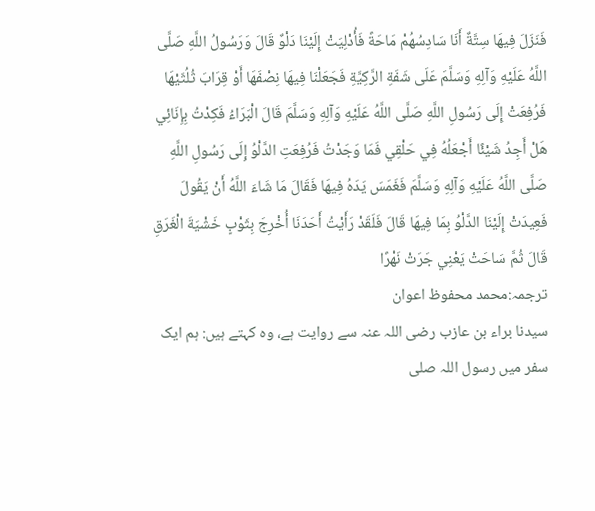فَنَزَلَ فِيهَا سِتَّةٌ أَنَا سَادِسُهُمْ مَاحَةً فَأُدْلِيَتْ إِلَيْنَا دَلْوٌ قَالَ وَرَسُولُ اللَّهِ صَلَّى اللَّهُ عَلَيْهِ وَآلِهِ وَسَلَّمَ عَلَى شَفَةِ الرَّكِيَّةِ فَجَعَلْنَا فِيهَا نِصْفَهَا أَوْ قِرَابَ ثُلُثَيْهَا فَرُفِعَتْ إِلَى رَسُولِ اللَّهِ صَلَّى اللَّهُ عَلَيْهِ وَآلِهِ وَسَلَّمَ قَالَ الْبَرَاءُ فَكِدْتُ بِإِنَائِي هَلْ أَجِدُ شَيْئًا أَجْعَلُهُ فِي حَلْقِي فَمَا وَجَدْتُ فَرُفِعَتِ الدَّلْوُ إِلَى رَسُولِ اللَّهِ صَلَّى اللَّهُ عَلَيْهِ وَآلِهِ وَسَلَّمَ فَغَمَسَ يَدَهُ فِيهَا فَقَالَ مَا شَاءَ اللَّهُ أَنْ يَقُولَ فَعِيدَتْ إِلَيْنَا الدَّلْوُ بِمَا فِيهَا قَالَ فَلَقَدْ رَأَيْتُ أَحَدَنَا أُخْرِجَ بِثَوْبٍ خَشْيَةَ الْغَرَقِ قَالَ ثُمَّ سَاحَتْ يَعْنِي جَرَتْ نَهْرًا
ترجمہ:محمد محفوظ اعوان
سیدنا براء بن عازب رضی اللہ عنہ سے روایت ہے، وہ کہتے ہیں: ہم ایک سفر میں رسول اللہ صلی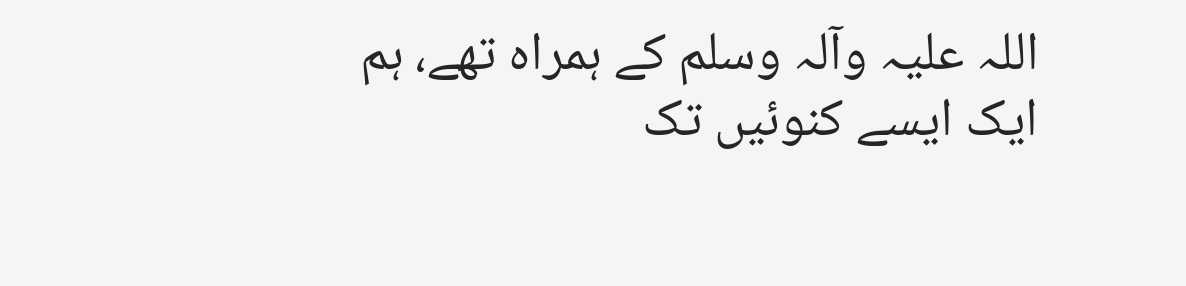اللہ علیہ وآلہ وسلم کے ہمراہ تھے، ہم ایک ایسے کنوئیں تک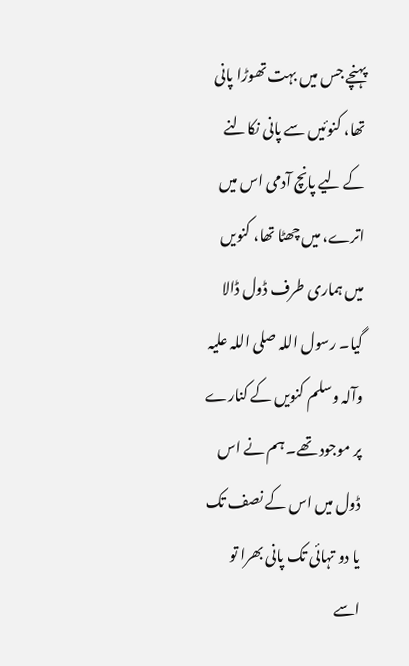پہنچے جس میں بہت تھوڑا پانی تھا، کنوئیں سے پانی نکالنے کے لیے پانچ آدمی اس میں اترے، میں چھٹا تھا، کنویں میں ہماری طرف ڈول ڈالا گیا۔ رسول اللہ صلی اللہ علیہ وآلہ وسلم کنویں کے کنارے پر موجود تھے۔ ہم نے اس ڈول میں اس کے نصف تک یا دو تہائی تک پانی بھرا تو اسے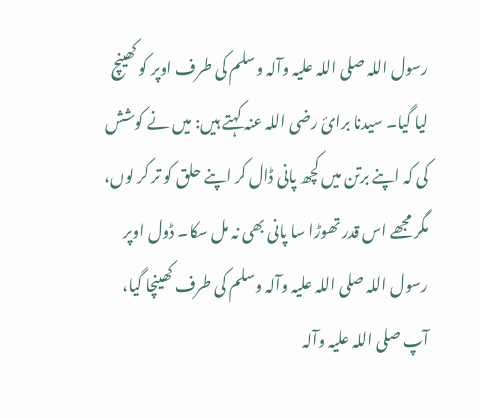رسول اللہ صلی اللہ علیہ وآلہ وسلم کی طرف اوپر کو کھینچ لیا گیا۔ سیدنا برائ رضی اللہ عنہ کہتے ہیں: میں نے کوشش کی کہ اپنے برتن میں کچھ پانی ڈال کر اپنے حلق کو تر کر لوں، مگر مجھے اس قدر تھوڑا سا پانی بھی نہ مل سکا۔ ڈول اوپر رسول اللہ صلی اللہ علیہ وآلہ وسلم کی طرف کھینچا گیا، آپ صلی اللہ علیہ وآلہ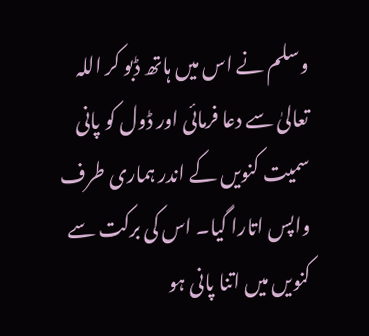وسلم نے اس میں ہاتھ ڈبو کر اللہ تعالیٰ سے دعا فرمائی اور ڈول کو پانی سمیت کنویں کے اندر ہماری طرف واپس اتارا گیا۔ اس کی برکت سے کنویں میں اتنا پانی ہو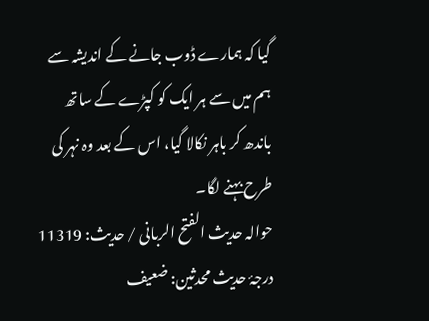گیا کہ ہمارے ڈوب جانے کے اندیشہ سے ہم میں سے ہر ایک کو کپڑے کے ساتھ باندھ کر باہر نکالا گیا، اس کے بعد وہ نہر کی طرح بہنے لگا۔
حوالہ حدیث الفتح الربانی / حدیث: 11319
درجۂ حدیث محدثین: ضعیف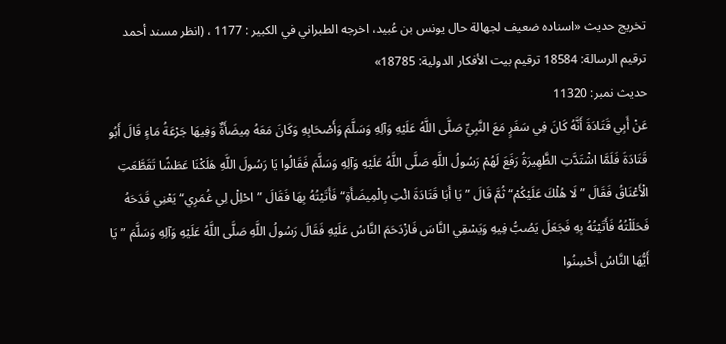تخریج حدیث «اسناده ضعيف لجھالة حال يونس بن عُبيد، اخرجه الطبراني في الكبير : 1177 ، (انظر مسند أحمد ترقيم الرسالة: 18584 ترقیم بيت الأفكار الدولية: 18785»
حدیث نمبر: 11320
عَنْ أَبِي قَتَادَةَ أَنَّهُ كَانَ فِي سَفَرٍ مَعَ النَّبِيِّ صَلَّى اللَّهُ عَلَيْهِ وَآلِهِ وَسَلَّمَ وَأَصْحَابِهِ وَكَانَ مَعَهُ مِيضَأَةٌ وَفِيهَا جَرْعَةُ مَاءٍ قَالَ أَبُو قَتَادَةَ فَلَمَّا اشْتَدَّتِ الظَّهِيرَةُ رَفَعَ لَهُمْ رَسُولُ اللَّهِ صَلَّى اللَّهُ عَلَيْهِ وَآلِهِ وَسَلَّمَ فَقَالُوا يَا رَسُولَ اللَّهِ هَلَكْنَا عَطَشًا تَقَطَّعَتِ الْأَعْنَاقُ فَقَالَ ”لَا هُلْكَ عَلَيْكُمْ“ ثُمَّ قَالَ ”يَا أَبَا قَتَادَةَ ائْتِ بِالْمِيضَأَةِ“ فَأَتَيْتُهُ بِهَا فَقَالَ ”احْلِلْ لِي غُمَرِي“ يَعْنِي قَدَحَهُ فَحَلَلْتُهُ فَأَتَيْتُهُ بِهِ فَجَعَلَ يَصُبُّ فِيهِ وَيَسْقِي النَّاسَ فَازْدَحَمَ النَّاسُ عَلَيْهِ فَقَالَ رَسُولُ اللَّهِ صَلَّى اللَّهُ عَلَيْهِ وَآلِهِ وَسَلَّمَ ”يَا أَيُّهَا النَّاسُ أَحْسِنُوا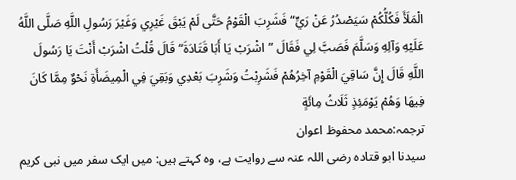الْمَلَأَ فَكُلُّكُمْ سَيَصْدُرُ عَنْ رَيٍّ“ فَشَرِبَ الْقَوْمُ حَتَّى لَمْ يَبْقَ غَيْرِي وَغَيْرَ رَسُولِ اللَّهِ صَلَّى اللَّهُ عَلَيْهِ وَآلِهِ وَسَلَّمَ فَصَبَّ لِي فَقَالَ ”اشْرَبْ يَا أَبَا قَتَادَةَ“ قَالَ قُلْتُ اشْرَبْ أَنْتَ يَا رَسُولَ اللَّهِ قَالَ إِنَّ سَاقِيَ الْقَوْمِ آخِرُهُمْ فَشَرِبْتُ وَشَرِبَ بَعْدِي وَبَقِيَ فِي الْمِيضَأَةِ نَحْوٌ مِمَّا كَانَ فِيهَا وَهُمْ يَوْمَئِذٍ ثَلَاثُ مِائَةٍ
ترجمہ:محمد محفوظ اعوان
سیدنا ابو قتادہ رضی اللہ عنہ سے روایت ہے، وہ کہتے ہیں: میں ایک سفر میں نبی کریم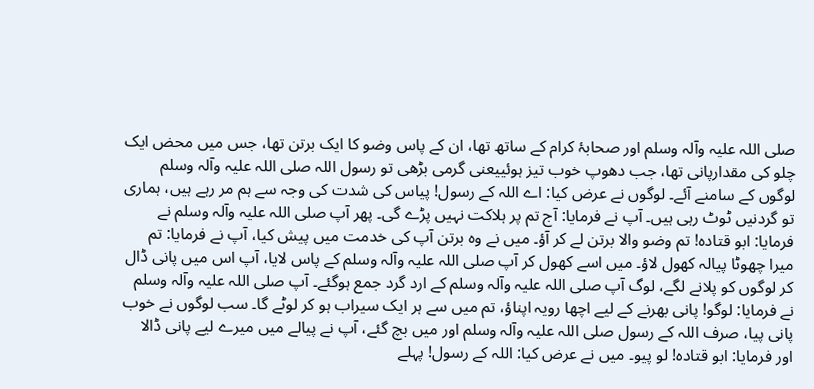صلی اللہ علیہ وآلہ وسلم اور صحابۂ کرام کے ساتھ تھا، ان کے پاس وضو کا ایک برتن تھا، جس میں محض ایک چلو کی مقدارپانی تھا، جب دھوپ خوب تیز ہوئییعنی گرمی بڑھی تو رسول اللہ صلی اللہ علیہ وآلہ وسلم لوگوں کے سامنے آئے۔ لوگوں نے عرض کیا: اے اللہ کے رسول! پیاس کی شدت کی وجہ سے ہم مر رہے ہیں، ہماری تو گردنیں ٹوٹ رہی ہیں۔ آپ نے فرمایا: آج تم پر ہلاکت نہیں پڑے گی۔ پھر آپ صلی اللہ علیہ وآلہ وسلم نے فرمایا: ابو قتادہ! تم وضو والا برتن لے کر آؤ۔ میں نے وہ برتن آپ کی خدمت میں پیش کیا، آپ نے فرمایا: تم میرا چھوٹا پیالہ کھول لاؤ۔ میں اسے کھول کر آپ صلی اللہ علیہ وآلہ وسلم کے پاس لایا، آپ اس میں پانی ڈال کر لوگوں کو پلانے لگے، لوگ آپ صلی اللہ علیہ وآلہ وسلم کے ارد گرد جمع ہوگئے۔ آپ صلی اللہ علیہ وآلہ وسلم نے فرمایا: لوگو! پانی بھرنے کے لیے اچھا رویہ اپناؤ، تم میں سے ہر ایک سیراب ہو کر لوٹے گا۔ سب لوگوں نے خوب پانی پیا، صرف اللہ کے رسول صلی اللہ علیہ وآلہ وسلم اور میں بچ گئے، آپ نے پیالے میں میرے لیے پانی ڈالا اور فرمایا: ابو قتادہ! لو پیو۔ میں نے عرض کیا: اللہ کے رسول! پہلے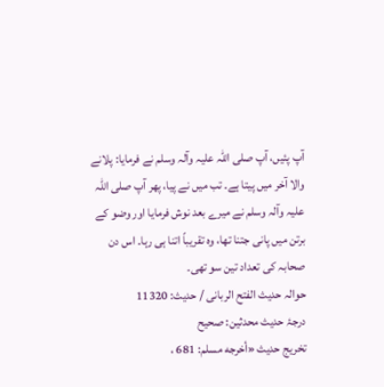آپ پئیں، آپ صلی اللہ علیہ وآلہ وسلم نے فرمایا: پلانے والا آخر میں پیتا ہے۔ تب میں نے پیا، پھر آپ صلی اللہ علیہ وآلہ وسلم نے میرے بعد نوش فرمایا اور وضو کے برتن میں پانی جتنا تھا، وہ تقریباً اتنا ہی رہا۔ اس دن صحابہ کی تعداد تین سو تھی۔
حوالہ حدیث الفتح الربانی / حدیث: 11320
درجۂ حدیث محدثین: صحیح
تخریج حدیث «أخرجه مسلم: 681 ،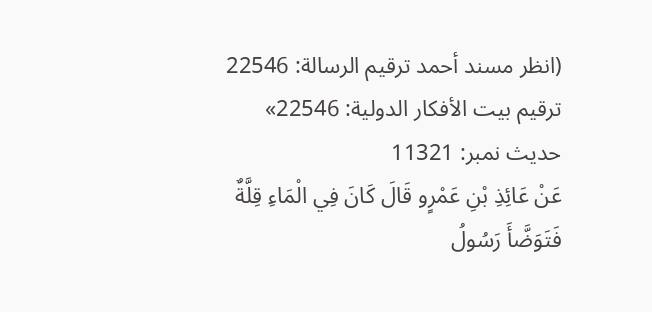(انظر مسند أحمد ترقيم الرسالة: 22546 ترقیم بيت الأفكار الدولية: 22546»
حدیث نمبر: 11321
عَنْ عَائِذِ بْنِ عَمْرٍو قَالَ كَانَ فِي الْمَاءِ قِلَّةٌ فَتَوَضَّأَ رَسُولُ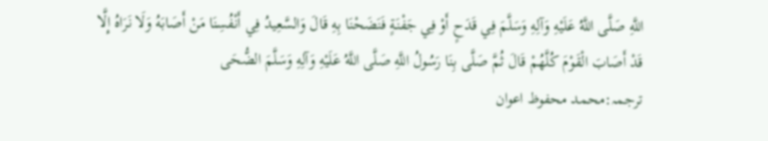اللَّهِ صَلَّى اللَّهُ عَلَيْهِ وَآلِهِ وَسَلَّمَ فِي قَدَحٍ أَوْ فِي جَفْنَةٍ فَنَضَحْنَا بِهِ قَالَ وَالسَّعِيدُ فِي أَنْفُسِنَا مَنْ أَصَابَهُ وَلَا نَرَاهُ إِلَّا قَدْ أَصَابَ الْقَوْمَ كُلَّهُمْ قَالَ ثُمَّ صَلَّى بِنَا رَسُولُ اللَّهِ صَلَّى اللَّهُ عَلَيْهِ وَآلِهِ وَسَلَّمَ الضُّحَى
ترجمہ:محمد محفوظ اعوان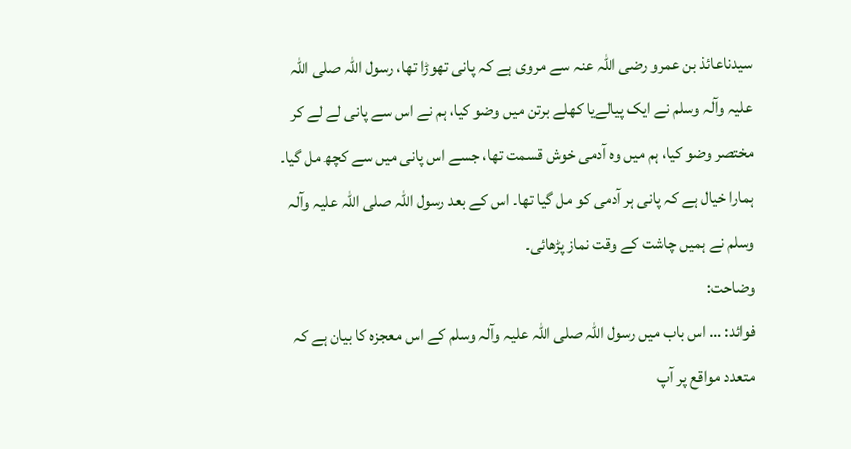سیدناعائذ بن عمرو رضی اللہ عنہ سے مروی ہے کہ پانی تھوڑا تھا، رسول اللہ صلی اللہ علیہ وآلہ وسلم نے ایک پیالےیا کھلے برتن میں وضو کیا، ہم نے اس سے پانی لے لے کر مختصر وضو کیا، ہم میں وہ آدمی خوش قسمت تھا، جسے اس پانی میں سے کچھ مل گیا۔ ہمارا خیال ہے کہ پانی ہر آدمی کو مل گیا تھا۔ اس کے بعد رسول اللہ صلی اللہ علیہ وآلہ وسلم نے ہمیں چاشت کے وقت نماز پڑھائی۔
وضاحت:
فوائد: … اس باب میں رسول اللہ صلی اللہ علیہ وآلہ وسلم کے اس معجزہ کا بیان ہے کہ متعدد مواقع پر آپ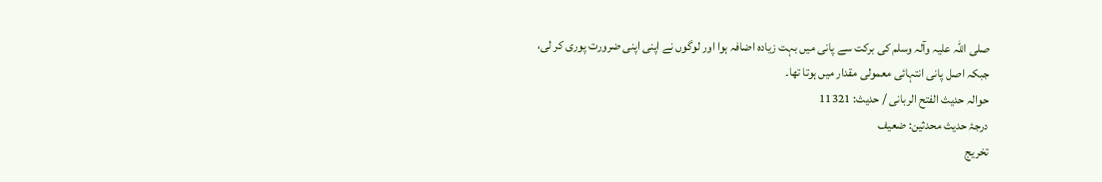صلی اللہ علیہ وآلہ وسلم کی برکت سے پانی میں بہت زیادہ اضافہ ہوا اور لوگوں نے اپنی اپنی ضرورت پوری کر لی، جبکہ اصل پانی انتہائی معمولی مقدار میں ہوتا تھا۔
حوالہ حدیث الفتح الربانی / حدیث: 11321
درجۂ حدیث محدثین: ضعیف
تخریج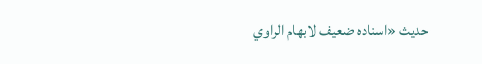حدیث «اسناده ضعيف لابھام الراوي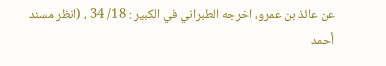عن عائذ بن عمرو، اخرجه الطبراني في الكبير : 18/ 34 ، (انظر مسند أحمد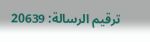ترقيم الرسالة: 20639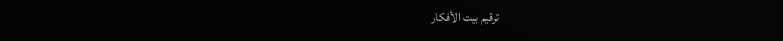ترقیم بيت الأفكار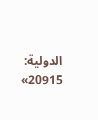الدولية: 20915»